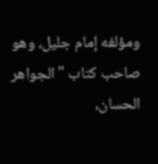ومؤلفه إمام جليل، وهو صاحب كتاب "الجواهر الحسان،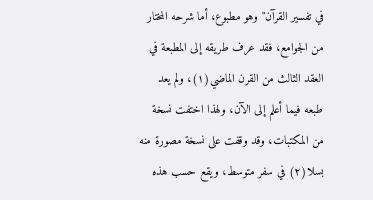في تفسير القرآن" وهو مطبوع، أما شرحه المختار من الجوامع، فقد عرف طريقه إلى المطبعة في العقد الثالث من القرن الماضي(١)، ولم يعد طبعه فيما أعلم إلى الآن، ولهذا اختفت نسخة من المكتبات، وقد وقفت على نسخة مصورة منه بسلا(٢) في سفر متوسط، ويقع حسب هذه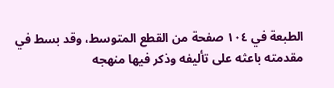الطبعة في ١٠٤ صفحة من القطع المتوسط، وقد بسط في مقدمته باعثه على تأليفه وذكر فيها منهجه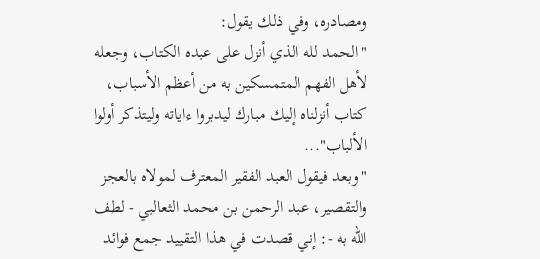ومصادره، وفي ذلك يقول:
"الحمد لله الذي أنزل على عبده الكتاب، وجعله لأهل الفهم المتمسكين به من أعظم الأسباب، كتاب أنزلناه إليك مبارك ليدبروا ءاياته وليتذكر أولوا الألباب"...
"وبعد فيقول العبد الفقير المعترف لمولاه بالعجز والتقصير، عبد الرحمن بن محمد الثعالبي - لطف الله به -: إني قصدت في هذا التقييد جمع فوائد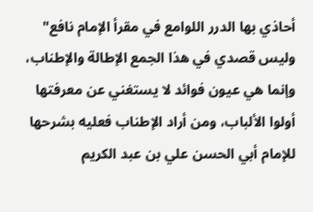أحاذي بها الدرر اللوامع في مقرأ الإمام نافع" وليس قصدي في هذا الجمع الإطالة والإطناب، وإنما هي عيون فوائد لا يستغني عن معرفتها أولوا الألباب، ومن أراد الإطناب فعليه بشرحها للإمام أبي الحسن علي بن عبد الكريم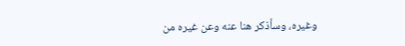وغيره، وسأذكر هنا عنه وعن غيره من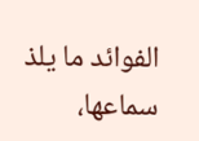الفوائد ما يلذ سماعها،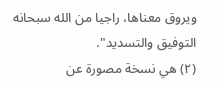ويروق معناها، راجيا من الله سبحانه التوفيق والتسديد".
(٢) هي نسخة مصورة عن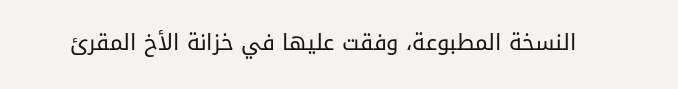النسخة المطبوعة، وفقت عليها في خزانة الأخ المقرئ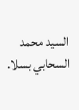السيد محمد السحابي بسلا.